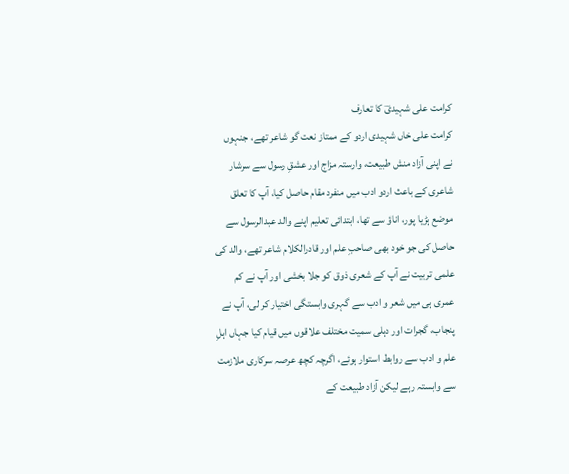کرامت علی شہیدیؔ کا تعارف
کرامت علی خاں شہیدی اردو کے ممتاز نعت گو شاعر تھے، جنہوں نے اپنی آزاد منش طبیعت، وارستہ مزاج اور عشقِ رسول سے سرشار شاعری کے باعث اردو ادب میں منفرد مقام حاصل کیا، آپ کا تعلق موضع ہڑیا پور، اناؤ سے تھا، ابتدائی تعلیم اپنے والد عبدالرسول سے حاصل کی جو خود بھی صاحبِ علم اور قادرالکلام شاعر تھے، والد کی علمی تربیت نے آپ کے شعری ذوق کو جلا بخشی اور آپ نے کم عمری ہی میں شعر و ادب سے گہری وابستگی اختیار کر لی، آپ نے پنجاب، گجرات اور دہلی سمیت مختلف علاقوں میں قیام کیا جہاں اہلِ علم و ادب سے روابط استوار ہوئے، اگرچہ کچھ عرصہ سرکاری ملازمت سے وابستہ رہے لیکن آزاد طبیعت کے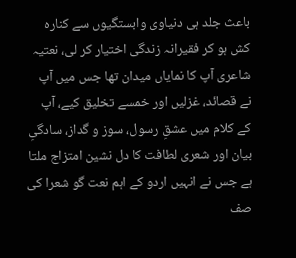باعث جلد ہی دنیاوی وابستگیوں سے کنارہ کش ہو کر فقیرانہ زندگی اختیار کر لی، نعتیہ شاعری آپ کا نمایاں میدان تھا جس میں آپ نے قصائد، غزلیں اور خمسے تخلیق کیے، آپ کے کلام میں عشقِ رسول، سوز و گداز، سادگیِ بیان اور شعری لطافت کا دل نشین امتزاج ملتا ہے جس نے انہیں اردو کے اہم نعت گو شعرا کی صف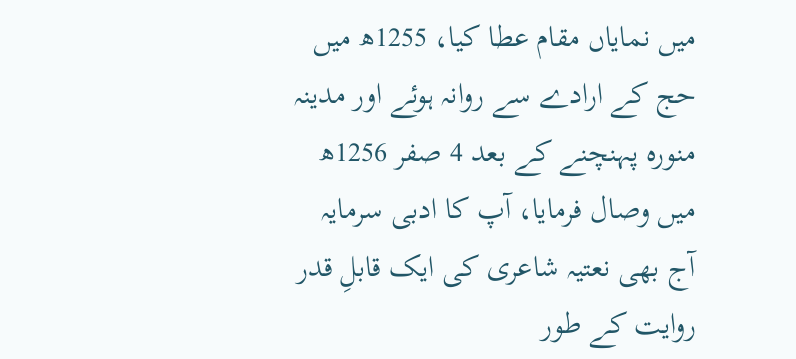میں نمایاں مقام عطا کیا، 1255ھ میں حج کے ارادے سے روانہ ہوئے اور مدینہ منورہ پہنچنے کے بعد 4 صفر 1256ھ میں وصال فرمایا، آپ کا ادبی سرمایہ آج بھی نعتیہ شاعری کی ایک قابلِ قدر روایت کے طور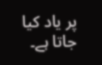پر یاد کیا جاتا ہے۔